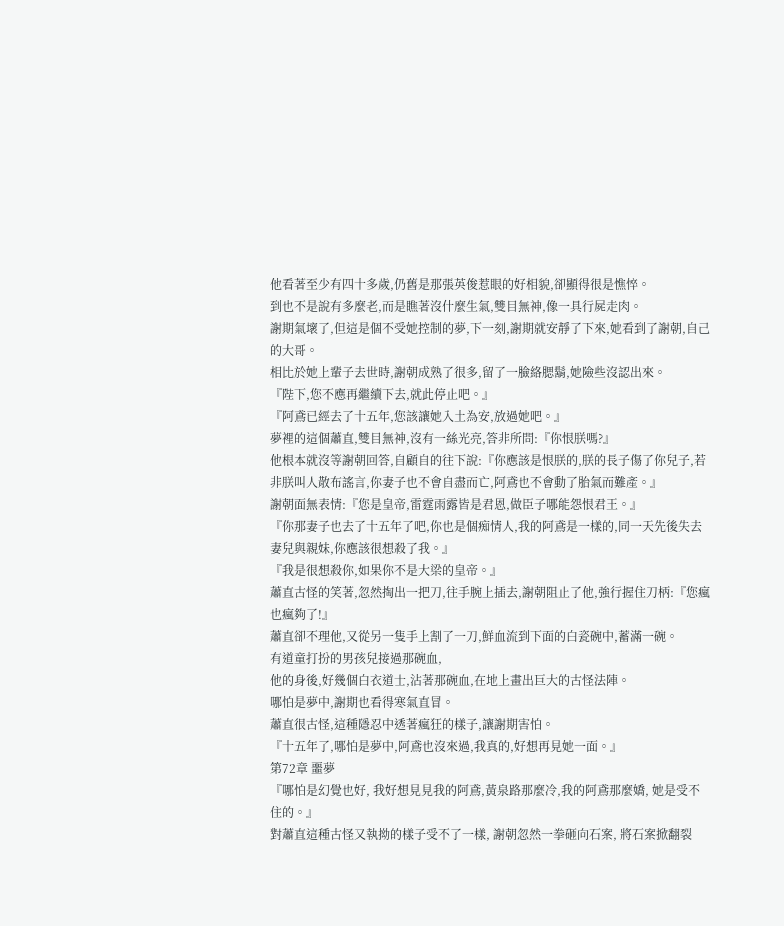他看著至少有四十多歲,仍舊是那張英俊惹眼的好相貌,卻顯得很是憔悴。
到也不是說有多麼老,而是瞧著沒什麼生氣,雙目無神,像一具行屍走肉。
謝期氣壞了,但這是個不受她控制的夢,下一刻,謝期就安靜了下來,她看到了謝朝,自己的大哥。
相比於她上輩子去世時,謝朝成熟了很多,留了一臉絡腮鬍,她險些沒認出來。
『陛下,您不應再繼續下去,就此停止吧。』
『阿鳶已經去了十五年,您該讓她入土為安,放過她吧。』
夢裡的這個蕭直,雙目無神,沒有一絲光亮,答非所問:『你恨朕嗎?』
他根本就沒等謝朝回答,自顧自的往下說:『你應該是恨朕的,朕的長子傷了你兒子,若非朕叫人散布謠言,你妻子也不會自盡而亡,阿鳶也不會動了胎氣而難產。』
謝朝面無表情:『您是皇帝,雷霆雨露皆是君恩,做臣子哪能怨恨君王。』
『你那妻子也去了十五年了吧,你也是個痴情人,我的阿鳶是一樣的,同一天先後失去妻兒與親妹,你應該很想殺了我。』
『我是很想殺你,如果你不是大梁的皇帝。』
蕭直古怪的笑著,忽然掏出一把刀,往手腕上插去,謝朝阻止了他,強行握住刀柄:『您瘋也瘋夠了!』
蕭直卻不理他,又從另一隻手上割了一刀,鮮血流到下面的白瓷碗中,蓄滿一碗。
有道童打扮的男孩兒接過那碗血,
他的身後,好幾個白衣道士,沾著那碗血,在地上畫出巨大的古怪法陣。
哪怕是夢中,謝期也看得寒氣直冒。
蕭直很古怪,這種隱忍中透著瘋狂的樣子,讓謝期害怕。
『十五年了,哪怕是夢中,阿鳶也沒來過,我真的,好想再見她一面。』
第72章 噩夢
『哪怕是幻覺也好, 我好想見見我的阿鳶,黃泉路那麼冷,我的阿鳶那麼嬌, 她是受不住的。』
對蕭直這種古怪又執拗的樣子受不了一樣, 謝朝忽然一拳砸向石案, 將石案掀翻裂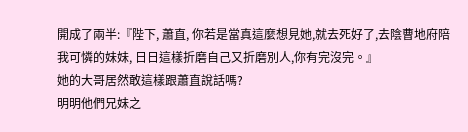開成了兩半:『陛下, 蕭直, 你若是當真這麼想見她,就去死好了,去陰曹地府陪我可憐的妹妹, 日日這樣折磨自己又折磨別人,你有完沒完。』
她的大哥居然敢這樣跟蕭直說話嗎?
明明他們兄妹之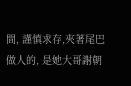間, 謹慎求存,夾著尾巴做人的, 是她大哥謝朝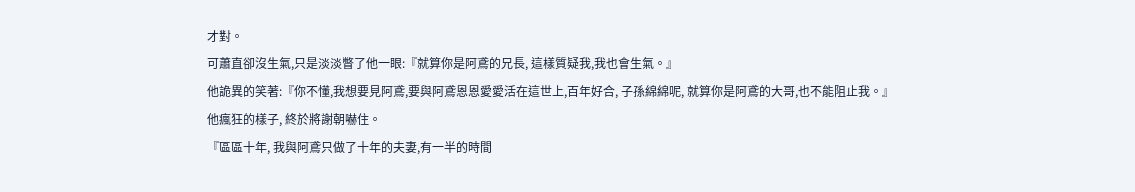才對。
可蕭直卻沒生氣,只是淡淡瞥了他一眼:『就算你是阿鳶的兄長, 這樣質疑我,我也會生氣。』
他詭異的笑著:『你不懂,我想要見阿鳶,要與阿鳶恩恩愛愛活在這世上,百年好合, 子孫綿綿呢, 就算你是阿鳶的大哥,也不能阻止我。』
他瘋狂的樣子, 終於將謝朝嚇住。
『區區十年, 我與阿鳶只做了十年的夫妻,有一半的時間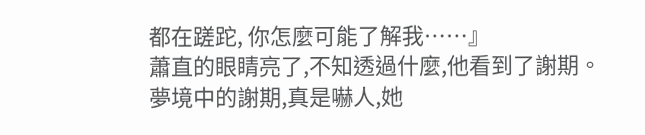都在蹉跎, 你怎麼可能了解我……』
蕭直的眼睛亮了,不知透過什麼,他看到了謝期。
夢境中的謝期,真是嚇人,她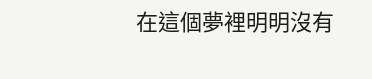在這個夢裡明明沒有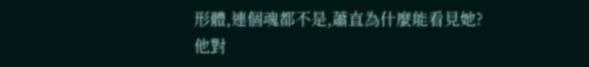形體,連個魂都不是,蕭直為什麼能看見她?
他對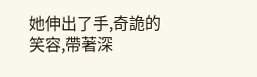她伸出了手,奇詭的笑容,帶著深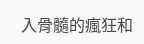入骨髓的瘋狂和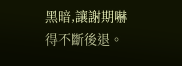黑暗,讓謝期嚇得不斷後退。